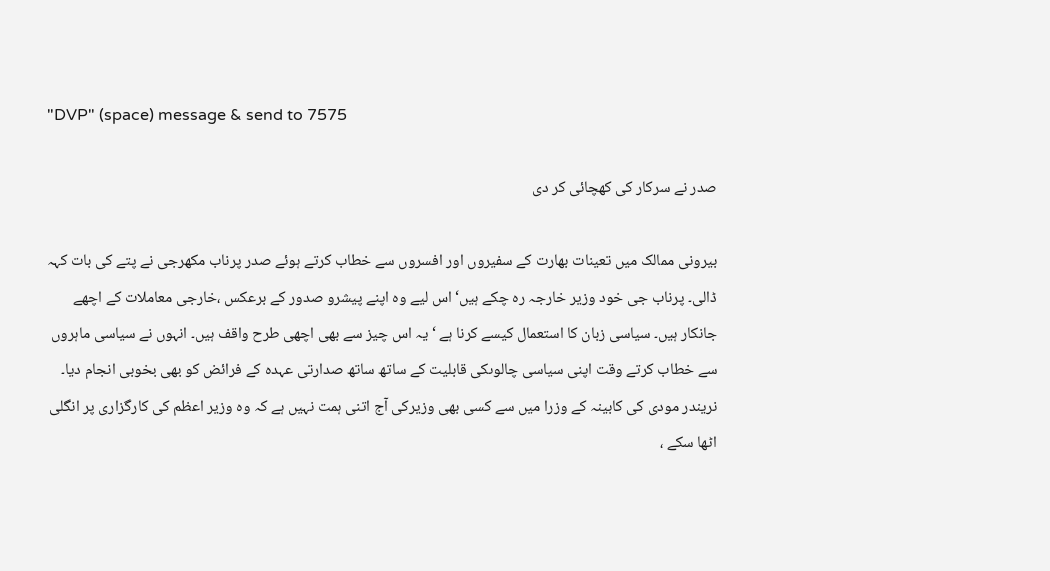"DVP" (space) message & send to 7575

صدر نے سرکار کی کھچائی کر دی

بیرونی ممالک میں تعینات بھارت کے سفیروں اور افسروں سے خطاب کرتے ہوئے صدر پرناب مکھرجی نے پتے کی بات کہہ ڈالی۔ پرناب جی خود وزیر خارجہ رہ چکے ہیں‘ اس لیے وہ اپنے پیشرو صدور کے برعکس ،خارجی معاملات کے اچھے جانکار ہیں۔ سیاسی زبان کا استعمال کیسے کرنا ہے ‘ یہ اس چیز سے بھی اچھی طرح واقف ہیں۔ انہوں نے سیاسی ماہروں سے خطاب کرتے وقت اپنی سیاسی چالوںکی قابلیت کے ساتھ ساتھ صدارتی عہدہ کے فرائض کو بھی بخوبی انجام دیا۔ نریندر مودی کی کابینہ کے وزرا میں سے کسی بھی وزیرکی آج اتنی ہمت نہیں ہے کہ وہ وزیر اعظم کی کارگزاری پر انگلی اٹھا سکے ،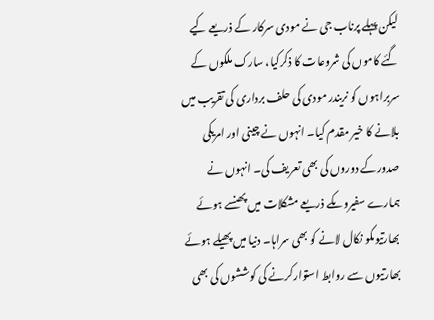لیکن پہلے پرناب جی نے مودی سرکار کے ذریعے کیے گئے کاموں کی شروعات کا ذکرکیا، سارک ملکوں کے سربراہوں کو نریندر مودی کی حلف برداری کی تقریب میں بلانے کا خیر مقدم کیا۔ انہوں نے چینی اور امریکی صدورکے دوروں کی بھی تعریف کی۔ انہوں نے ہمارے سفیروںکے ذریعے مشکلات میں پھنسے ہوئے بھارتیوںکو نکال لانے کو بھی سراہا۔ دنیا میں پھیلے ہوئے بھارتیوں سے روابط استوارکرنے کی کوششوں کی بھی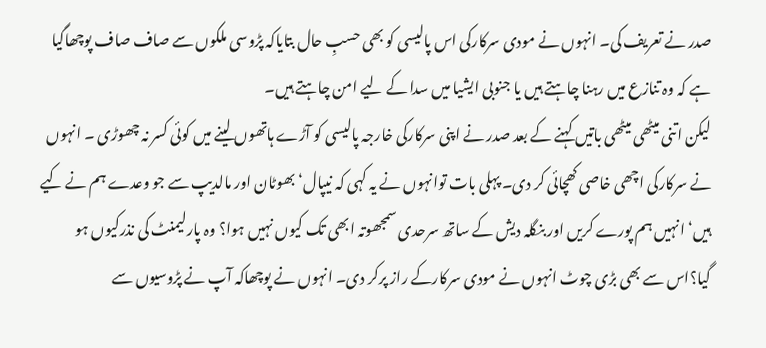صدر نے تعریف کی۔ انہوں نے مودی سرکارکی اس پالیسی کو بھی حسبِ حال بتایاکہ پڑوسی ملکوں سے صاف صاف پوچھاگیا ہے کہ وہ تنازع میں رہنا چاہتے ہیں یا جنوبی ایشیا میں سدا کے لیے امن چاہتے ہیں۔
لیکن اتنی میٹھی میٹھی باتیں کہنے کے بعد صدر نے اپنی سرکارکی خارجہ پالیسی کو آڑے ہاتھوں لینے میں کوئی کسر نہ چھوڑی ۔ انہوں نے سرکارکی اچھی خاصی کھچائی کر دی۔ پہلی بات توانہوں نے یہ کہی کہ نیپال‘ بھوٹان اور مالدیپ سے جو وعدے ہم نے کیے ہیں‘ انہیں ہم پورے کریں اور بنگلہ دیش کے ساتھ سرحدی سمجھوتہ ابھی تک کیوں نہیں ہوا؟ وہ پارلیمنٹ کی نذرکیوں ہو گیا؟اس سے بھی بڑی چوٹ انہوں نے مودی سرکارکے راز پرکر دی۔ انہوں نے پوچھاکہ آپ نے پڑوسیوں سے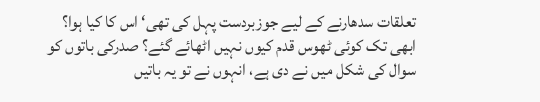تعلقات سدھارنے کے لیے جوزبردست پہل کی تھی‘ اس کا کیا ہوا؟ ابھی تک کوئی ٹھوس قدم کیوں نہیں اٹھائے گئے؟ صدرکی باتوں کو سوال کی شکل میں نے دی ہے، انہوں نے تو یہ باتیں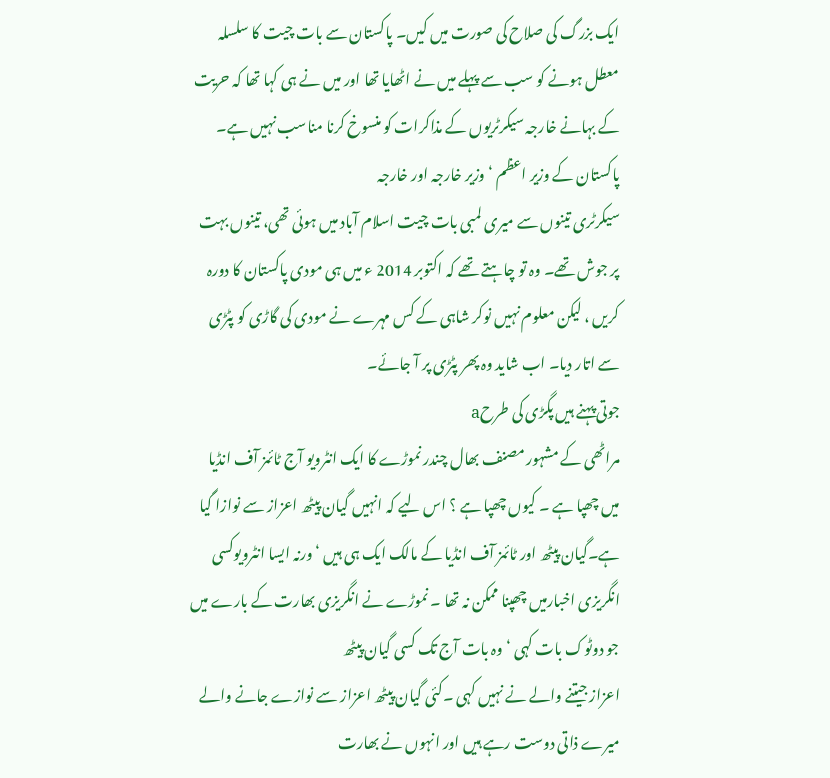ایک بزرگ کی صلاح کی صورت میں کیں۔ پاکستان سے بات چیت کا سلسلہ معطل ہونے کو سب سے پہلے میں نے اٹھایا تھا اور میں نے ہی کہا تھا کہ حریت کے بہانے خارجہ سیکرٹریوں کے مذاکرات کو منسوخ کرنا مناسب نہیں ہے۔ پاکستان کے وزیر اعظم ‘ وزیر خارجہ اور خارجہ
سیکرٹری تینوں سے میری لمبی بات چیت اسلام آباد میں ہوئی تھی، تینوں بہت پر جوش تھے۔ وہ تو چاہتے تھے کہ اکتوبر 2014 ء میں ہی مودی پاکستان کا دورہ کریں ، لیکن معلوم نہیں نوکر شاہی کے کس مہرے نے مودی کی گاڑی کو پٹڑی سے اتار دیا۔ اب شاید وہ پھر پٹڑی پر آ جائے۔
جوتی پہنے ہیں پگڑی کی طرحa
مراٹھی کے مشہور مصنف بھال چندر نموڑے کا ایک انٹرویو آج ٹائمز آف انڈیا میں چھپا ہے ۔ کیوں چھپا ہے ؟ اس لیے کہ انہیں گیان پیٹھ اعزاز سے نوازا گیا ہے۔گیان پیٹھ اور ٹائمز آف انڈیا کے مالک ایک ہی ہیں ‘ ورنہ ایسا انٹرویوکسی انگریزی اخبارمیں چھپنا ممکن نہ تھا ۔ نموڑے نے انگریزی بھارت کے بارے میں جو دوٹوک بات کہی ‘ وہ بات آج تک کسی گیان پیٹھ
اعزاز جیتنے والے نے نہیں کہی ۔کئی گیان پیٹھ اعزاز سے نوازے جانے والے میرے ذاتی دوست رہے ہیں اور انہوں نے بھارت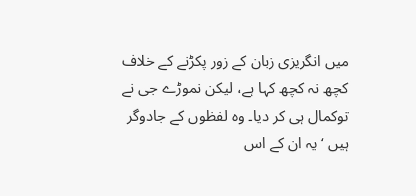میں انگریزی زبان کے زور پکڑنے کے خلاف کچھ نہ کچھ کہا ہے، لیکن نموڑے جی نے توکمال ہی کر دیا۔ وہ لفظوں کے جادوگر ہیں ‘ یہ ان کے اس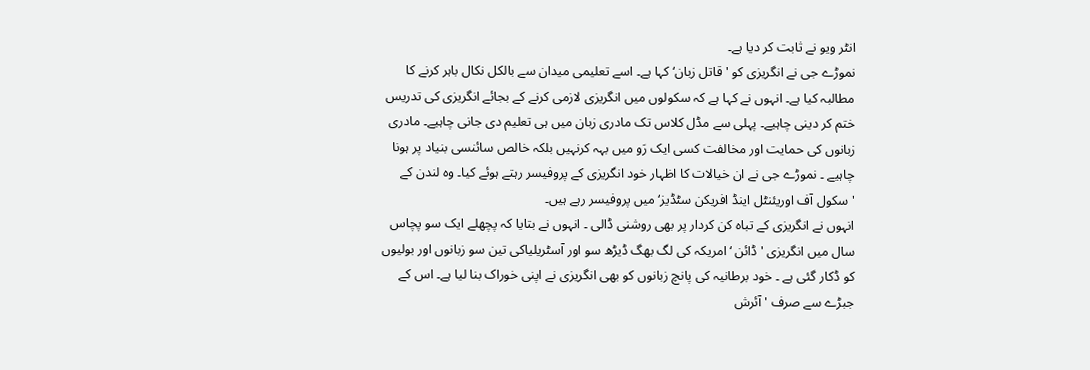انٹر ویو نے ثابت کر دیا ہے۔
نموڑے جی نے انگریزی کو ' قاتل زبان‘کہا ہے۔ اسے تعلیمی میدان سے بالکل نکال باہر کرنے کا مطالبہ کیا ہے۔ انہوں نے کہا ہے کہ سکولوں میں انگریزی لازمی کرنے کے بجائے انگریزی کی تدریس ختم کر دینی چاہیے۔ پہلی سے مڈل کلاس تک مادری زبان میں ہی تعلیم دی جانی چاہیے۔ مادری زبانوں کی حمایت اور مخالفت کسی ایک رَو میں بہہ کرنہیں بلکہ خالص سائنسی بنیاد پر ہونا چاہیے ۔ نموڑے جی نے ان خیالات کا اظہار خود انگریزی کے پروفیسر رہتے ہوئے کیا۔ وہ لندن کے 'سکول آف اوریئنٹل اینڈ افریکن سٹڈیز‘ میں پروفیسر رہے ہیں۔
انہوں نے انگریزی کے تباہ کن کردار پر بھی روشنی ڈالی ۔ انہوں نے بتایا کہ پچھلے ایک سو پچاس سال میں انگریزی ' ڈائن ‘ امریکہ کی لگ بھگ ڈیڑھ سو اور آسٹریلیاکی تین سو زبانوں اور بولیوں کو ڈکار گئی ہے ۔ خود برطانیہ کی پانچ زبانوں کو بھی انگریزی نے اپنی خوراک بنا لیا ہے۔ اس کے جبڑے سے صرف ' آئرش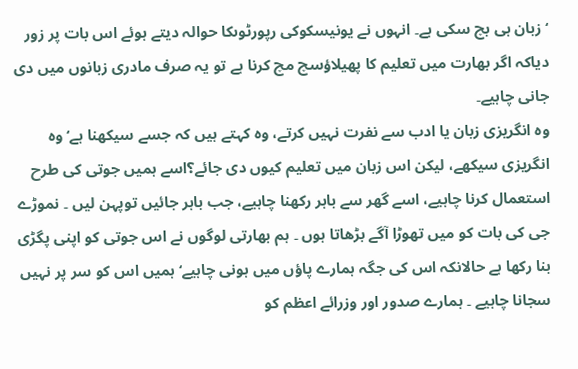‘ زبان ہی بچ سکی ہے۔ انہوں نے یونیسکوکی رپورٹوںکا حوالہ دیتے ہوئے اس بات پر زور دیاکہ اگر بھارت میں تعلیم کا پھیلاؤسچ مچ کرنا ہے تو یہ صرف مادری زبانوں میں دی جانی چاہیے۔
وہ انگریزی زبان یا ادب سے نفرت نہیں کرتے، وہ کہتے ہیں کہ جسے سیکھنا ہے‘ وہ انگریزی سیکھے، لیکن اس زبان میں تعلیم کیوں دی جائے؟اسے ہمیں جوتی کی طرح استعمال کرنا چاہیے، اسے گھر سے باہر رکھنا چاہیے، جب باہر جائیں توپہن لیں ۔ نموڑے جی کی بات کو میں تھوڑا آگے بڑھاتا ہوں ۔ ہم بھارتی لوگوں نے اس جوتی کو اپنی پگڑی بنا رکھا ہے حالانکہ اس کی جگہ ہمارے پاؤں میں ہونی چاہیے‘ ہمیں اس کو سر پر نہیں سجانا چاہیے ۔ ہمارے صدور اور وزرائے اعظم کو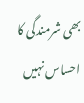بھی شرمندگی کا احساس نہیں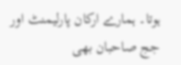ہوتا۔ ہمارے ارکان پارلیمنٹ اور جج صاحبان بھی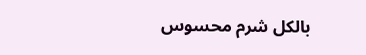بالکل شرم محسوس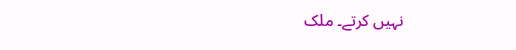نہیں کرتے۔ ملک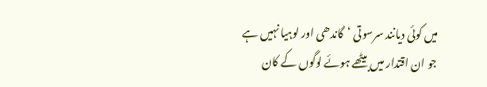میں کوئی دیانند سرسوتی ‘گاندھی اور لوہیا نہیں ہے جو ان اقتدار میں بیٹھے ہوئے لوگوں کے کان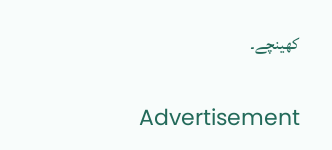کھینچے۔

Advertisement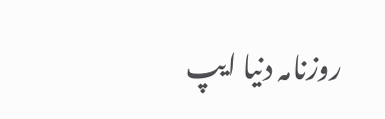روزنامہ دنیا ایپ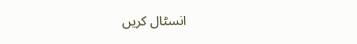انسٹال کریں